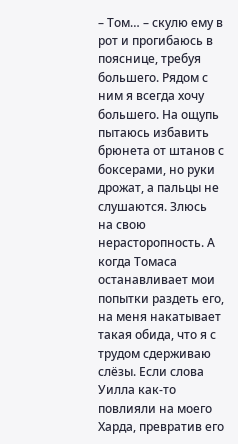– Том… – скулю ему в рот и прогибаюсь в пояснице, требуя большего. Рядом с ним я всегда хочу большего. На ощупь пытаюсь избавить брюнета от штанов с боксерами, но руки дрожат, а пальцы не слушаются. Злюсь на свою нерасторопность. А когда Томаса останавливает мои попытки раздеть его, на меня накатывает такая обида, что я с трудом сдерживаю слёзы. Если слова Уилла как-то повлияли на моего Харда, превратив его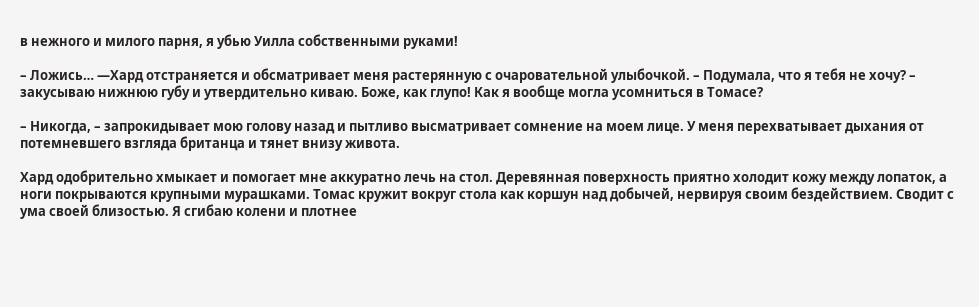в нежного и милого парня, я убью Уилла собственными руками!

– Ложись… —Хард отстраняется и обсматривает меня растерянную с очаровательной улыбочкой. – Подумала, что я тебя не хочу? – закусываю нижнюю губу и утвердительно киваю. Боже, как глупо! Как я вообще могла усомниться в Томасе?

– Никогда, – запрокидывает мою голову назад и пытливо высматривает сомнение на моем лице. У меня перехватывает дыхания от потемневшего взгляда британца и тянет внизу живота.

Хард одобрительно хмыкает и помогает мне аккуратно лечь на стол. Деревянная поверхность приятно холодит кожу между лопаток, а ноги покрываются крупными мурашками. Томас кружит вокруг стола как коршун над добычей, нервируя своим бездействием. Сводит с ума своей близостью. Я сгибаю колени и плотнее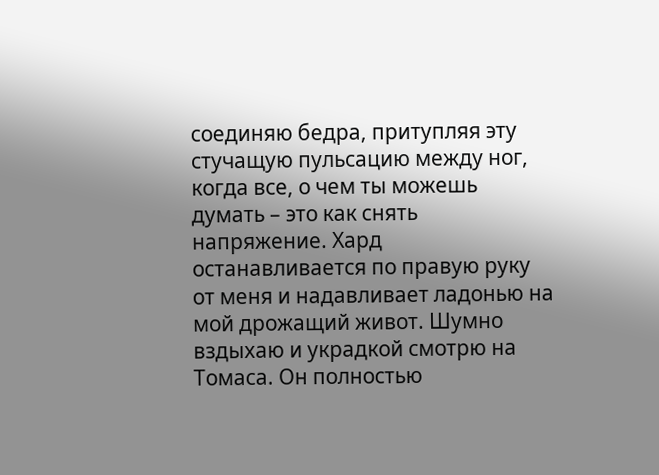соединяю бедра, притупляя эту стучащую пульсацию между ног, когда все, о чем ты можешь думать – это как снять напряжение. Хард останавливается по правую руку от меня и надавливает ладонью на мой дрожащий живот. Шумно вздыхаю и украдкой смотрю на Томаса. Он полностью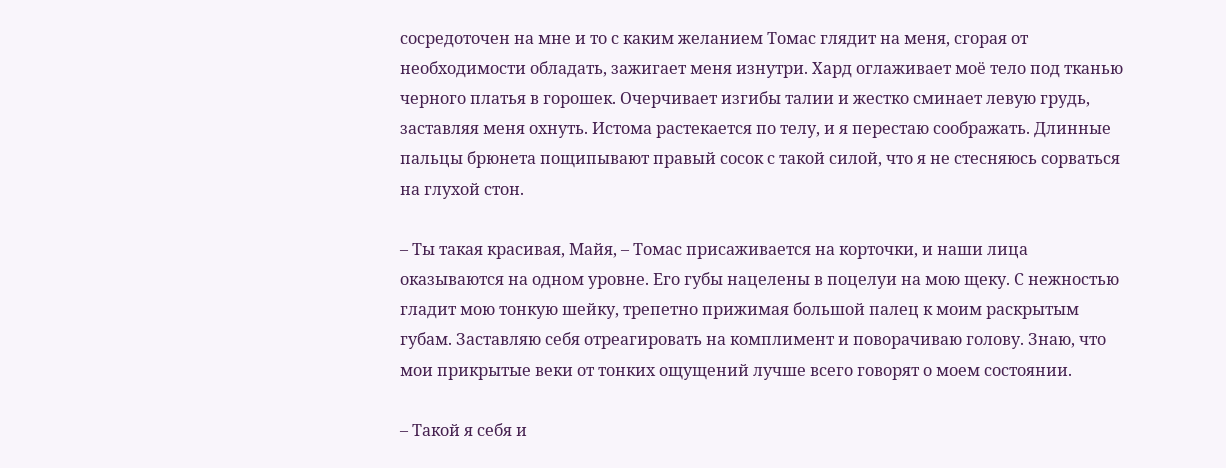сосредоточен на мне и то с каким желанием Томас глядит на меня, сгорая от необходимости обладать, зажигает меня изнутри. Хард оглаживает моё тело под тканью черного платья в горошек. Очерчивает изгибы талии и жестко сминает левую грудь, заставляя меня охнуть. Истома растекается по телу, и я перестаю соображать. Длинные пальцы брюнета пощипывают правый сосок с такой силой, что я не стесняюсь сорваться на глухой стон.

– Ты такая красивая, Майя, – Томас присаживается на корточки, и наши лица оказываются на одном уровне. Его губы нацелены в поцелуи на мою щеку. С нежностью гладит мою тонкую шейку, трепетно прижимая большой палец к моим раскрытым губам. Заставляю себя отреагировать на комплимент и поворачиваю голову. Знаю, что мои прикрытые веки от тонких ощущений лучше всего говорят о моем состоянии.

– Такой я себя и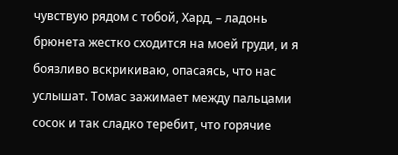чувствую рядом с тобой, Хард, – ладонь брюнета жестко сходится на моей груди, и я боязливо вскрикиваю, опасаясь, что нас услышат. Томас зажимает между пальцами сосок и так сладко теребит, что горячие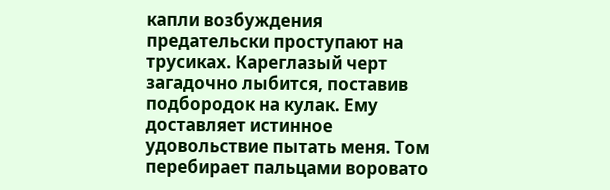капли возбуждения предательски проступают на трусиках. Кареглазый черт загадочно лыбится, поставив подбородок на кулак. Ему доставляет истинное удовольствие пытать меня. Том перебирает пальцами воровато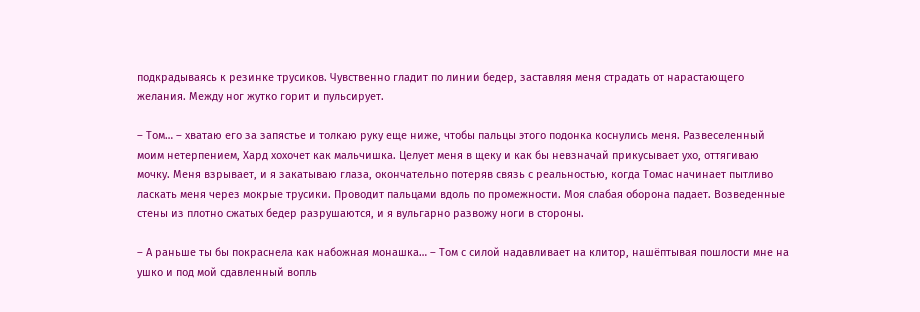подкрадываясь к резинке трусиков. Чувственно гладит по линии бедер, заставляя меня страдать от нарастающего желания. Между ног жутко горит и пульсирует.

– Том… – хватаю его за запястье и толкаю руку еще ниже, чтобы пальцы этого подонка коснулись меня. Развеселенный моим нетерпением, Хард хохочет как мальчишка. Целует меня в щеку и как бы невзначай прикусывает ухо, оттягиваю мочку. Меня взрывает, и я закатываю глаза, окончательно потеряв связь с реальностью, когда Томас начинает пытливо ласкать меня через мокрые трусики. Проводит пальцами вдоль по промежности. Моя слабая оборона падает. Возведенные стены из плотно сжатых бедер разрушаются, и я вульгарно развожу ноги в стороны.

– А раньше ты бы покраснела как набожная монашка… – Том с силой надавливает на клитор, нашёптывая пошлости мне на ушко и под мой сдавленный вопль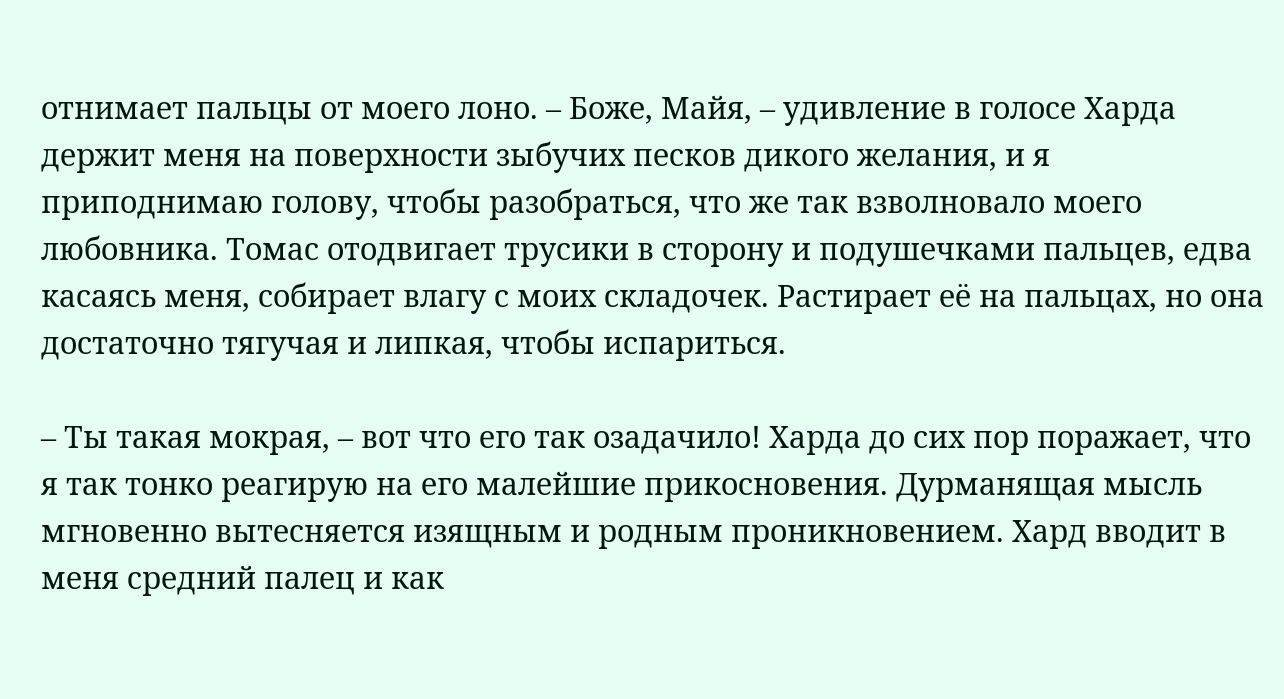отнимает пальцы от моего лоно. – Боже, Майя, – удивление в голосе Харда держит меня на поверхности зыбучих песков дикого желания, и я приподнимаю голову, чтобы разобраться, что же так взволновало моего любовника. Томас отодвигает трусики в сторону и подушечками пальцев, едва касаясь меня, собирает влагу с моих складочек. Растирает её на пальцах, но она достаточно тягучая и липкая, чтобы испариться.

– Ты такая мокрая, – вот что его так озадачило! Харда до сих пор поражает, что я так тонко реагирую на его малейшие прикосновения. Дурманящая мысль мгновенно вытесняется изящным и родным проникновением. Хард вводит в меня средний палец и как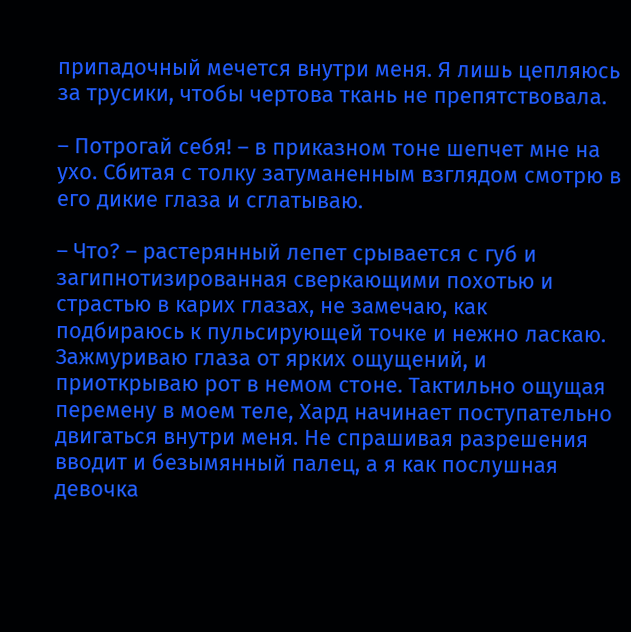припадочный мечется внутри меня. Я лишь цепляюсь за трусики, чтобы чертова ткань не препятствовала.

– Потрогай себя! – в приказном тоне шепчет мне на ухо. Сбитая с толку затуманенным взглядом смотрю в его дикие глаза и сглатываю.

– Что? – растерянный лепет срывается с губ и загипнотизированная сверкающими похотью и страстью в карих глазах, не замечаю, как подбираюсь к пульсирующей точке и нежно ласкаю. Зажмуриваю глаза от ярких ощущений, и приоткрываю рот в немом стоне. Тактильно ощущая перемену в моем теле, Хард начинает поступательно двигаться внутри меня. Не спрашивая разрешения вводит и безымянный палец, а я как послушная девочка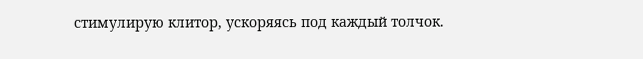стимулирую клитор, ускоряясь под каждый толчок.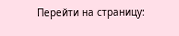Перейти на страницу: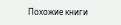Похожие книги